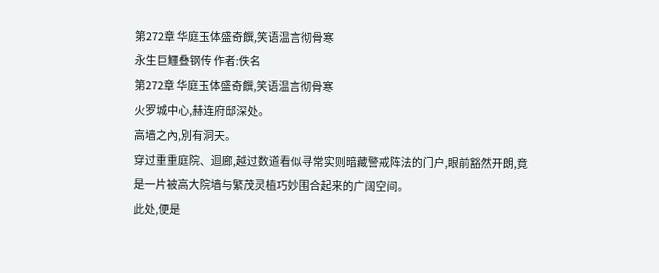第272章 华庭玉体盛奇饌,笑语温言彻骨寒
永生巨鱷叠钢传 作者:佚名
第272章 华庭玉体盛奇饌,笑语温言彻骨寒
火罗城中心,赫连府邸深处。
高墙之內,別有洞天。
穿过重重庭院、迴廊,越过数道看似寻常实则暗藏警戒阵法的门户,眼前豁然开朗,竟是一片被高大院墙与繁茂灵植巧妙围合起来的广阔空间。
此处,便是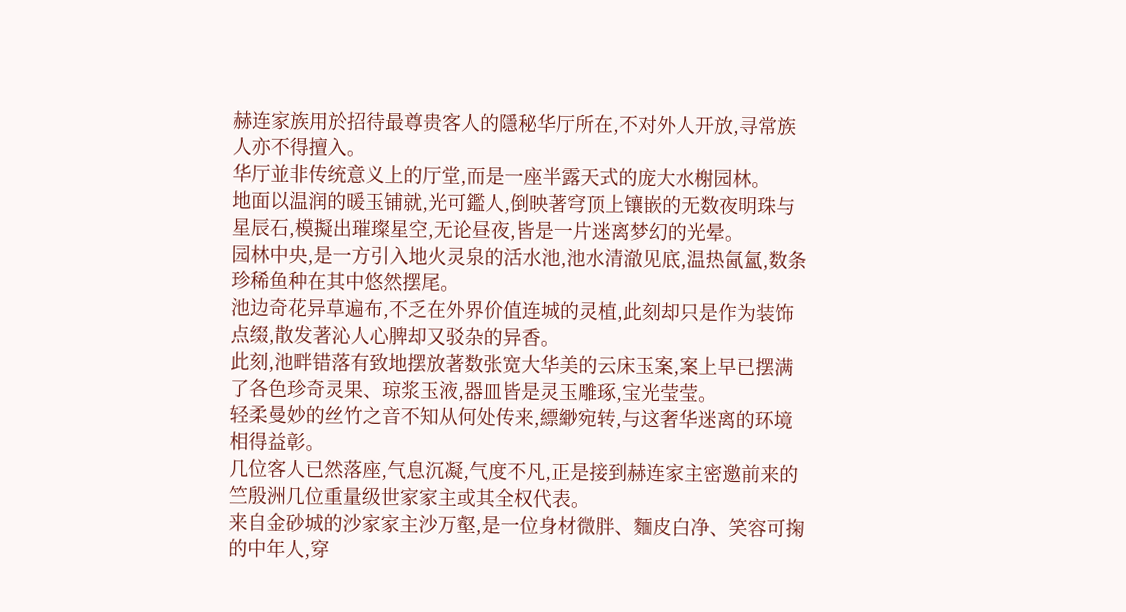赫连家族用於招待最尊贵客人的隱秘华厅所在,不对外人开放,寻常族人亦不得擅入。
华厅並非传统意义上的厅堂,而是一座半露天式的庞大水榭园林。
地面以温润的暖玉铺就,光可鑑人,倒映著穹顶上镶嵌的无数夜明珠与星辰石,模擬出璀璨星空,无论昼夜,皆是一片迷离梦幻的光晕。
园林中央,是一方引入地火灵泉的活水池,池水清澈见底,温热氤氳,数条珍稀鱼种在其中悠然摆尾。
池边奇花异草遍布,不乏在外界价值连城的灵植,此刻却只是作为装饰点缀,散发著沁人心脾却又驳杂的异香。
此刻,池畔错落有致地摆放著数张宽大华美的云床玉案,案上早已摆满了各色珍奇灵果、琼浆玉液,器皿皆是灵玉雕琢,宝光莹莹。
轻柔曼妙的丝竹之音不知从何处传来,縹緲宛转,与这奢华迷离的环境相得益彰。
几位客人已然落座,气息沉凝,气度不凡,正是接到赫连家主密邀前来的竺殷洲几位重量级世家家主或其全权代表。
来自金砂城的沙家家主沙万壑,是一位身材微胖、麵皮白净、笑容可掬的中年人,穿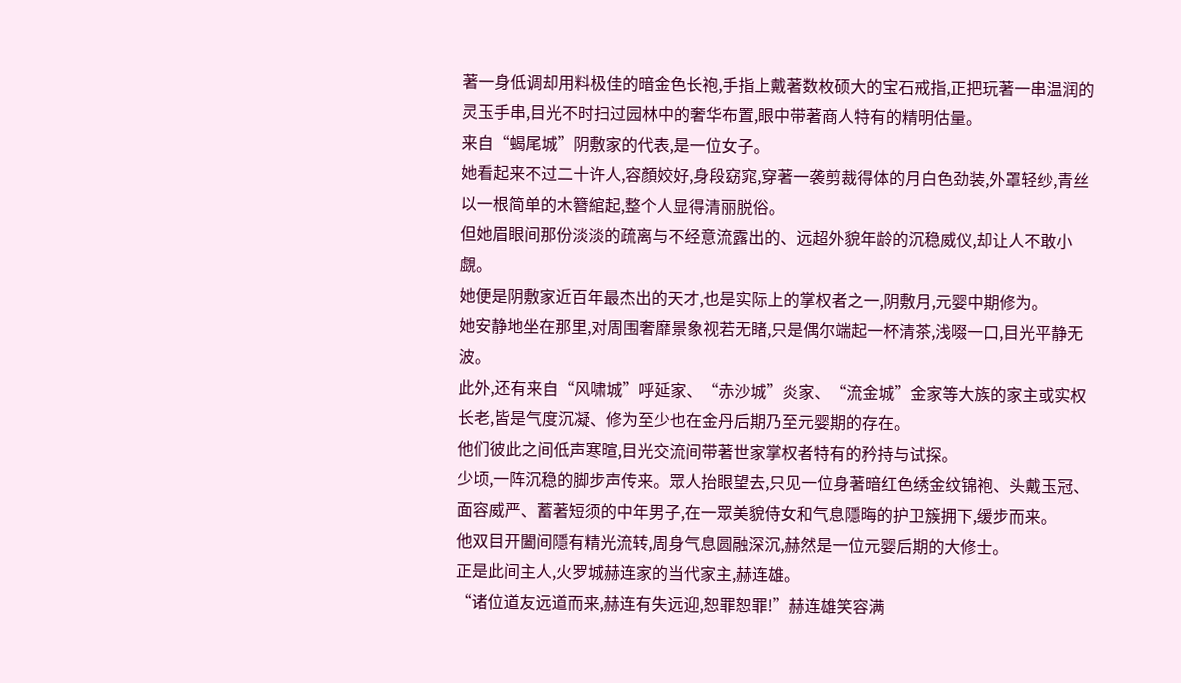著一身低调却用料极佳的暗金色长袍,手指上戴著数枚硕大的宝石戒指,正把玩著一串温润的灵玉手串,目光不时扫过园林中的奢华布置,眼中带著商人特有的精明估量。
来自“蝎尾城”阴敷家的代表,是一位女子。
她看起来不过二十许人,容顏姣好,身段窈窕,穿著一袭剪裁得体的月白色劲装,外罩轻纱,青丝以一根简单的木簪綰起,整个人显得清丽脱俗。
但她眉眼间那份淡淡的疏离与不经意流露出的、远超外貌年龄的沉稳威仪,却让人不敢小覷。
她便是阴敷家近百年最杰出的天才,也是实际上的掌权者之一,阴敷月,元婴中期修为。
她安静地坐在那里,对周围奢靡景象视若无睹,只是偶尔端起一杯清茶,浅啜一口,目光平静无波。
此外,还有来自“风啸城”呼延家、“赤沙城”炎家、“流金城”金家等大族的家主或实权长老,皆是气度沉凝、修为至少也在金丹后期乃至元婴期的存在。
他们彼此之间低声寒暄,目光交流间带著世家掌权者特有的矜持与试探。
少顷,一阵沉稳的脚步声传来。眾人抬眼望去,只见一位身著暗红色绣金纹锦袍、头戴玉冠、面容威严、蓄著短须的中年男子,在一眾美貌侍女和气息隱晦的护卫簇拥下,缓步而来。
他双目开闔间隱有精光流转,周身气息圆融深沉,赫然是一位元婴后期的大修士。
正是此间主人,火罗城赫连家的当代家主,赫连雄。
“诸位道友远道而来,赫连有失远迎,恕罪恕罪!”赫连雄笑容满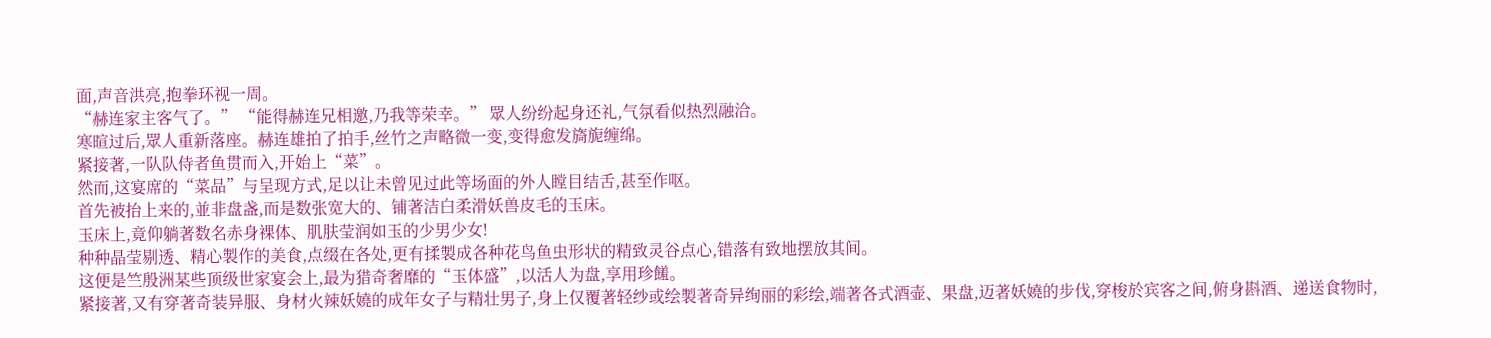面,声音洪亮,抱拳环视一周。
“赫连家主客气了。” “能得赫连兄相邀,乃我等荣幸。” 眾人纷纷起身还礼,气氛看似热烈融洽。
寒暄过后,眾人重新落座。赫连雄拍了拍手,丝竹之声略微一变,变得愈发旖旎缠绵。
紧接著,一队队侍者鱼贯而入,开始上“菜”。
然而,这宴席的“菜品”与呈现方式,足以让未曾见过此等场面的外人瞠目结舌,甚至作呕。
首先被抬上来的,並非盘盏,而是数张宽大的、铺著洁白柔滑妖兽皮毛的玉床。
玉床上,竟仰躺著数名赤身裸体、肌肤莹润如玉的少男少女!
种种晶莹剔透、精心製作的美食,点缀在各处,更有揉製成各种花鸟鱼虫形状的精致灵谷点心,错落有致地摆放其间。
这便是竺殷洲某些顶级世家宴会上,最为猎奇奢靡的“玉体盛”,以活人为盘,享用珍饈。
紧接著,又有穿著奇装异服、身材火辣妖嬈的成年女子与精壮男子,身上仅覆著轻纱或绘製著奇异绚丽的彩绘,端著各式酒壶、果盘,迈著妖嬈的步伐,穿梭於宾客之间,俯身斟酒、递送食物时,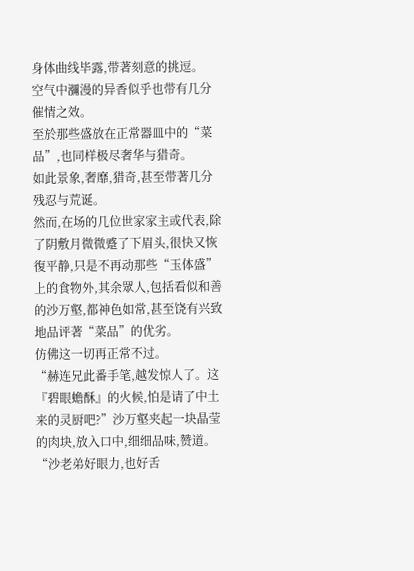身体曲线毕露,带著刻意的挑逗。
空气中瀰漫的异香似乎也带有几分催情之效。
至於那些盛放在正常器皿中的“菜品”,也同样极尽奢华与猎奇。
如此景象,奢靡,猎奇,甚至带著几分残忍与荒诞。
然而,在场的几位世家家主或代表,除了阴敷月微微蹙了下眉头,很快又恢復平静,只是不再动那些“玉体盛”上的食物外,其余眾人,包括看似和善的沙万壑,都神色如常,甚至饶有兴致地品评著“菜品”的优劣。
仿佛这一切再正常不过。
“赫连兄此番手笔,越发惊人了。这『碧眼蟾酥』的火候,怕是请了中土来的灵厨吧?”沙万壑夹起一块晶莹的肉块,放入口中,细细品味,赞道。
“沙老弟好眼力,也好舌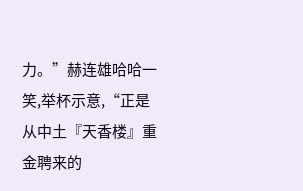力。”赫连雄哈哈一笑,举杯示意,“正是从中土『天香楼』重金聘来的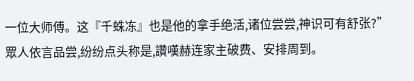一位大师傅。这『千蛛冻』也是他的拿手绝活,诸位尝尝,神识可有舒张?”
眾人依言品尝,纷纷点头称是,讚嘆赫连家主破费、安排周到。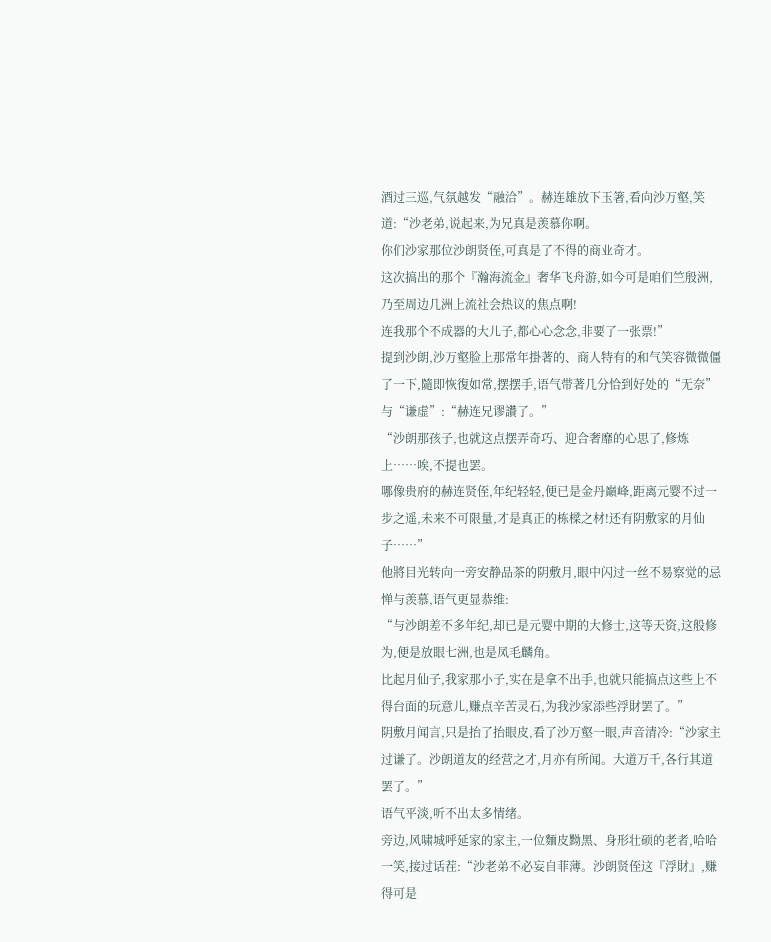酒过三巡,气氛越发“融洽”。赫连雄放下玉箸,看向沙万壑,笑道:“沙老弟,说起来,为兄真是羡慕你啊。
你们沙家那位沙朗贤侄,可真是了不得的商业奇才。
这次搞出的那个『瀚海流金』奢华飞舟游,如今可是咱们竺殷洲,乃至周边几洲上流社会热议的焦点啊!
连我那个不成器的大儿子,都心心念念,非要了一张票!”
提到沙朗,沙万壑脸上那常年掛著的、商人特有的和气笑容微微僵了一下,隨即恢復如常,摆摆手,语气带著几分恰到好处的“无奈”与“谦虚”:“赫连兄谬讚了。”
“沙朗那孩子,也就这点摆弄奇巧、迎合奢靡的心思了,修炼上……唉,不提也罢。
哪像贵府的赫连贤侄,年纪轻轻,便已是金丹巔峰,距离元婴不过一步之遥,未来不可限量,才是真正的栋樑之材!还有阴敷家的月仙子……”
他將目光转向一旁安静品茶的阴敷月,眼中闪过一丝不易察觉的忌惮与羡慕,语气更显恭维:
“与沙朗差不多年纪,却已是元婴中期的大修士,这等天资,这般修为,便是放眼七洲,也是凤毛麟角。
比起月仙子,我家那小子,实在是拿不出手,也就只能搞点这些上不得台面的玩意儿,赚点辛苦灵石,为我沙家添些浮財罢了。”
阴敷月闻言,只是抬了抬眼皮,看了沙万壑一眼,声音清冷:“沙家主过谦了。沙朗道友的经营之才,月亦有所闻。大道万千,各行其道罢了。”
语气平淡,听不出太多情绪。
旁边,风啸城呼延家的家主,一位麵皮黝黑、身形壮硕的老者,哈哈一笑,接过话茬:“沙老弟不必妄自菲薄。沙朗贤侄这『浮財』,赚得可是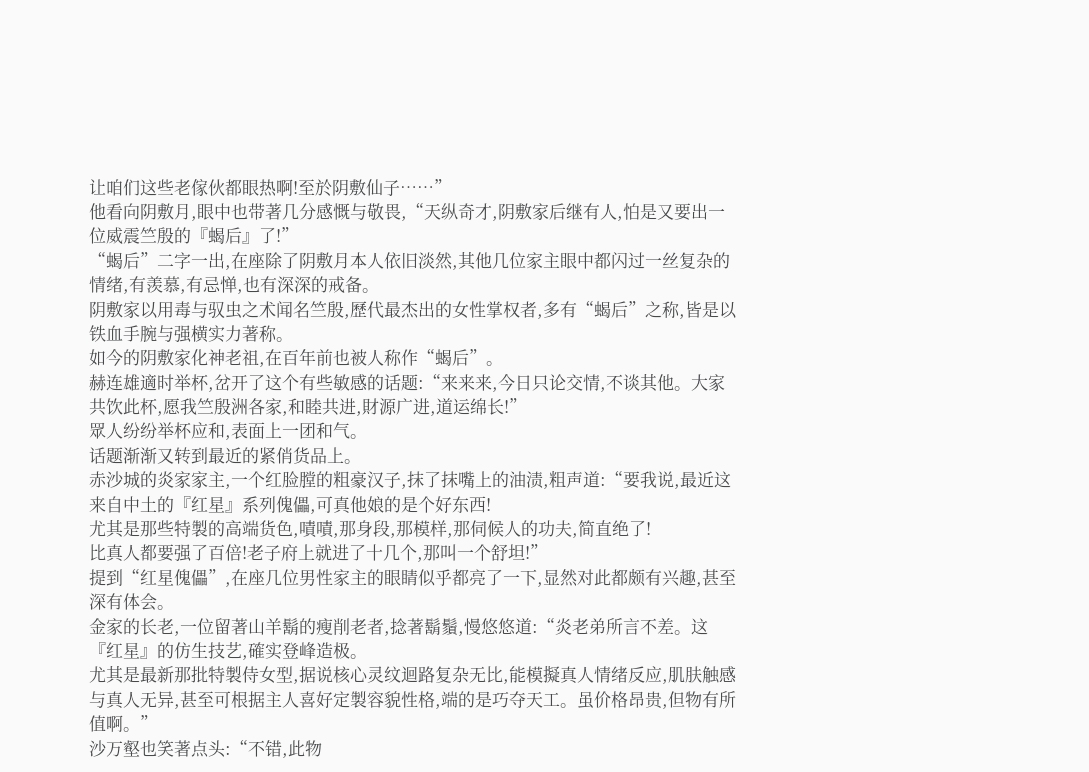让咱们这些老傢伙都眼热啊!至於阴敷仙子……”
他看向阴敷月,眼中也带著几分感慨与敬畏,“天纵奇才,阴敷家后继有人,怕是又要出一位威震竺殷的『蝎后』了!”
“蝎后”二字一出,在座除了阴敷月本人依旧淡然,其他几位家主眼中都闪过一丝复杂的情绪,有羡慕,有忌惮,也有深深的戒备。
阴敷家以用毒与驭虫之术闻名竺殷,歷代最杰出的女性掌权者,多有“蝎后”之称,皆是以铁血手腕与强横实力著称。
如今的阴敷家化神老祖,在百年前也被人称作“蝎后”。
赫连雄適时举杯,岔开了这个有些敏感的话题:“来来来,今日只论交情,不谈其他。大家共饮此杯,愿我竺殷洲各家,和睦共进,財源广进,道运绵长!”
眾人纷纷举杯应和,表面上一团和气。
话题渐渐又转到最近的紧俏货品上。
赤沙城的炎家家主,一个红脸膛的粗豪汉子,抹了抹嘴上的油渍,粗声道:“要我说,最近这来自中土的『红星』系列傀儡,可真他娘的是个好东西!
尤其是那些特製的高端货色,嘖嘖,那身段,那模样,那伺候人的功夫,简直绝了!
比真人都要强了百倍!老子府上就进了十几个,那叫一个舒坦!”
提到“红星傀儡”,在座几位男性家主的眼睛似乎都亮了一下,显然对此都颇有兴趣,甚至深有体会。
金家的长老,一位留著山羊鬍的瘦削老者,捻著鬍鬚,慢悠悠道:“炎老弟所言不差。这『红星』的仿生技艺,確实登峰造极。
尤其是最新那批特製侍女型,据说核心灵纹迴路复杂无比,能模擬真人情绪反应,肌肤触感与真人无异,甚至可根据主人喜好定製容貌性格,端的是巧夺天工。虽价格昂贵,但物有所值啊。”
沙万壑也笑著点头:“不错,此物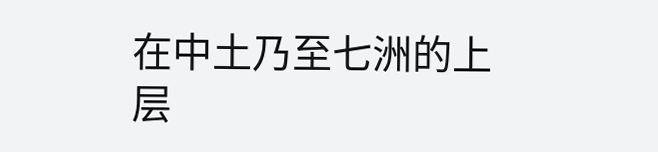在中土乃至七洲的上层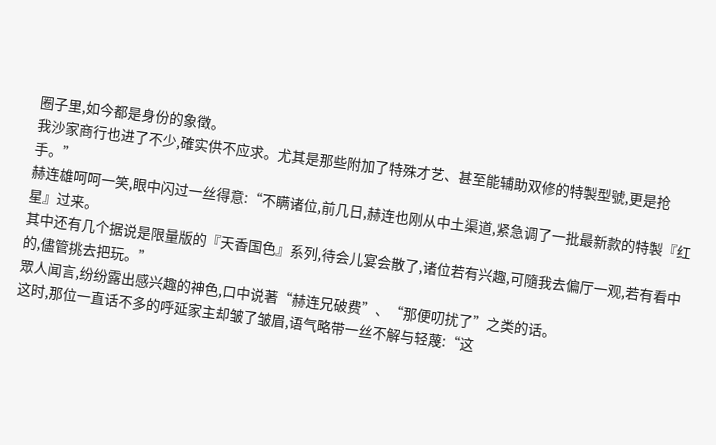圈子里,如今都是身份的象徵。
我沙家商行也进了不少,確实供不应求。尤其是那些附加了特殊才艺、甚至能辅助双修的特製型號,更是抢手。”
赫连雄呵呵一笑,眼中闪过一丝得意:“不瞒诸位,前几日,赫连也刚从中土渠道,紧急调了一批最新款的特製『红星』过来。
其中还有几个据说是限量版的『天香国色』系列,待会儿宴会散了,诸位若有兴趣,可隨我去偏厅一观,若有看中的,儘管挑去把玩。”
眾人闻言,纷纷露出感兴趣的神色,口中说著“赫连兄破费”、“那便叨扰了”之类的话。
这时,那位一直话不多的呼延家主却皱了皱眉,语气略带一丝不解与轻蔑:“这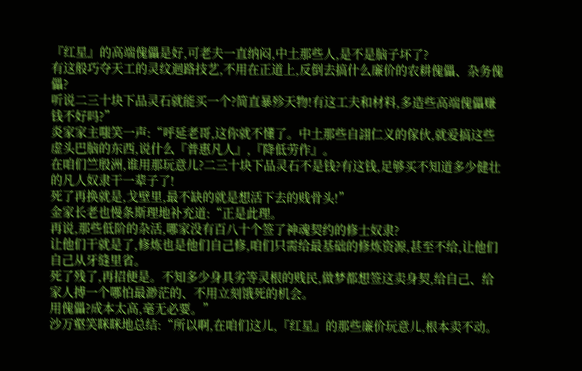『红星』的高端傀儡是好,可老夫一直纳闷,中土那些人,是不是脑子坏了?
有这般巧夺天工的灵纹迴路技艺,不用在正道上,反倒去搞什么廉价的农耕傀儡、杂务傀儡?
听说二三十块下品灵石就能买一个?简直暴殄天物!有这工夫和材料,多造些高端傀儡赚钱不好吗?”
炎家家主嗤笑一声:“呼延老哥,这你就不懂了。中土那些自詡仁义的傢伙,就爱搞这些虚头巴脑的东西,说什么『普惠凡人』,『降低劳作』。
在咱们竺殷洲,谁用那玩意儿?二三十块下品灵石不是钱?有这钱,足够买不知道多少健壮的凡人奴隶干一辈子了!
死了再换就是,戈壁里,最不缺的就是想活下去的贱骨头!”
金家长老也慢条斯理地补充道:“正是此理。
再说,那些低阶的杂活,哪家没有百八十个签了神魂契约的修士奴隶?
让他们干就是了,修炼也是他们自己修,咱们只需给最基础的修炼资源,甚至不给,让他们自己从牙缝里省。
死了残了,再招便是。不知多少身具劣等灵根的贱民,做梦都想签这卖身契,给自己、给家人搏一个哪怕最渺茫的、不用立刻饿死的机会。
用傀儡?成本太高,毫无必要。”
沙万壑笑眯眯地总结:“所以啊,在咱们这儿,『红星』的那些廉价玩意儿,根本卖不动。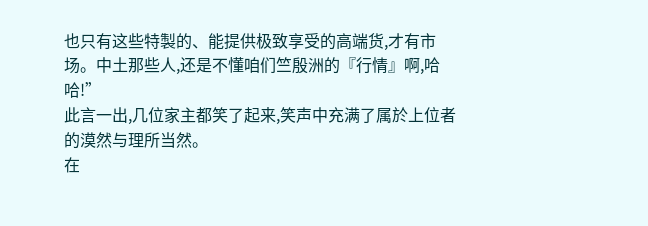也只有这些特製的、能提供极致享受的高端货,才有市场。中土那些人,还是不懂咱们竺殷洲的『行情』啊,哈哈!”
此言一出,几位家主都笑了起来,笑声中充满了属於上位者的漠然与理所当然。
在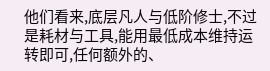他们看来,底层凡人与低阶修士,不过是耗材与工具,能用最低成本维持运转即可,任何额外的、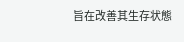旨在改善其生存状態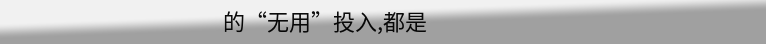的“无用”投入,都是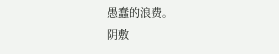愚蠢的浪费。
阴敷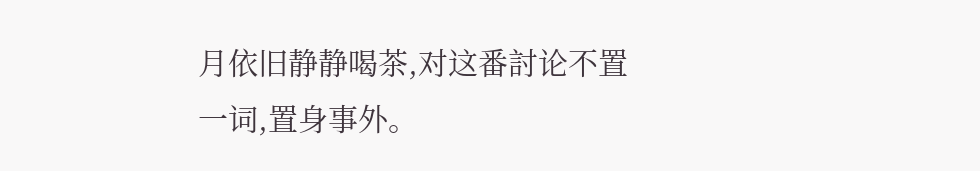月依旧静静喝茶,对这番討论不置一词,置身事外。